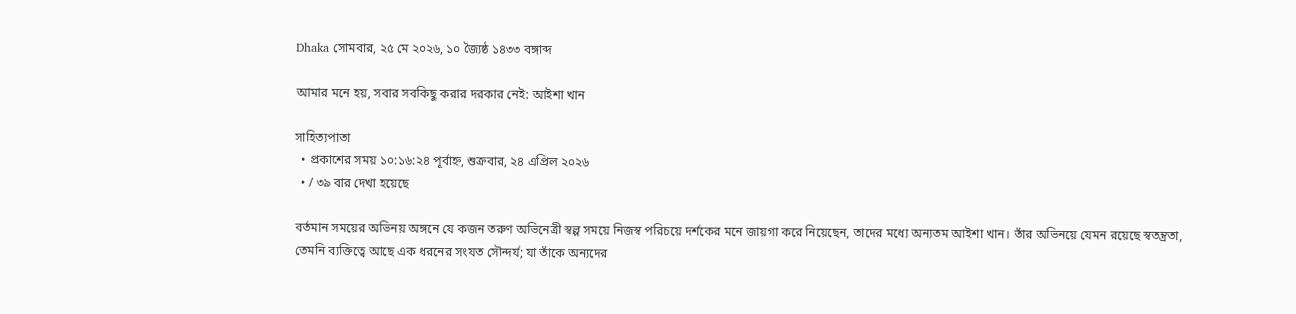Dhaka সোমবার, ২৫ মে ২০২৬, ১০ জ্যৈষ্ঠ ১৪৩৩ বঙ্গাব্দ

আমার মনে হয়, সবার সবকিছু করার দরকার নেই: আইশা খান

সাহিত্যপাতা
  • প্রকাশের সময় ১০:১৬:২৪ পূর্বাহ্ন, শুক্রবার, ২৪ এপ্রিল ২০২৬
  • / ৩৯ বার দেখা হয়েছে

বর্তমান সময়ের অভিনয় অঙ্গনে যে কজন তরুণ অভিনেত্রী স্বল্প সময়ে নিজস্ব পরিচয়ে দর্শকের মনে জায়গা করে নিয়েছেন, তাদের মধ্যে অন্যতম আইশা খান। তাঁর অভিনয়ে যেমন রয়েছে স্বতন্ত্রতা, তেমনি ব্যক্তিত্বে আছে এক ধরনের সংযত সৌন্দর্য; যা তাঁকে অন্যদের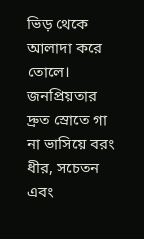ভিড় থেকে আলাদা করে তোলে। জনপ্রিয়তার দ্রুত স্রোতে গা না ভাসিয়ে বরং ধীর, সচেতন এবং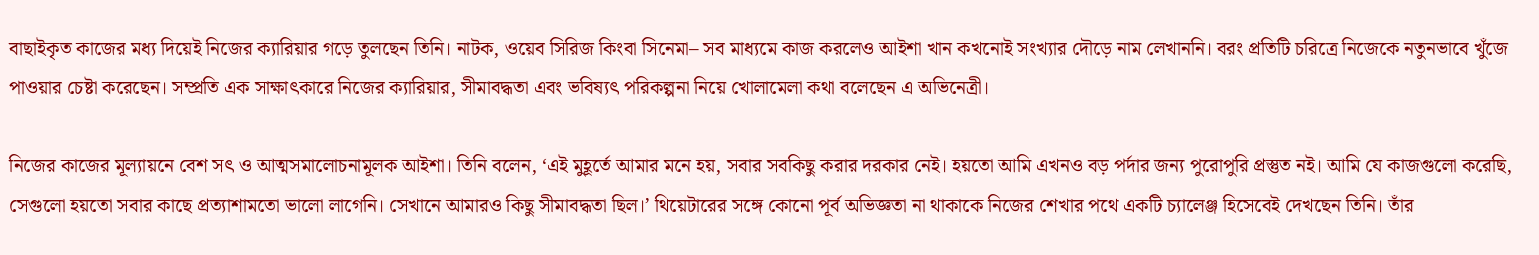বাছাইকৃত কাজের মধ্য দিয়েই নিজের ক্যারিয়ার গড়ে তুলছেন তিনি। নাটক, ওয়েব সিরিজ কিংবা সিনেমা– সব মাধ্যমে কাজ করলেও আইশা খান কখনোই সংখ্যার দৌড়ে নাম লেখাননি। বরং প্রতিটি চরিত্রে নিজেকে নতুনভাবে খুঁজে পাওয়ার চেষ্টা করেছেন। সম্প্রতি এক সাক্ষাৎকারে নিজের ক্যারিয়ার, সীমাবদ্ধতা এবং ভবিষ্যৎ পরিকল্পনা নিয়ে খোলামেলা কথা বলেছেন এ অভিনেত্রী।

নিজের কাজের মূল্যায়নে বেশ সৎ ও আত্মসমালোচনামূলক আইশা। তিনি বলেন, ‘এই মুহূর্তে আমার মনে হয়, সবার সবকিছু করার দরকার নেই। হয়তো আমি এখনও বড় পর্দার জন্য পুরোপুরি প্রস্তুত নই। আমি যে কাজগুলো করেছি, সেগুলো হয়তো সবার কাছে প্রত্যাশামতো ভালো লাগেনি। সেখানে আমারও কিছু সীমাবদ্ধতা ছিল।’ থিয়েটারের সঙ্গে কোনো পূর্ব অভিজ্ঞতা না থাকাকে নিজের শেখার পথে একটি চ্যালেঞ্জ হিসেবেই দেখছেন তিনি। তাঁর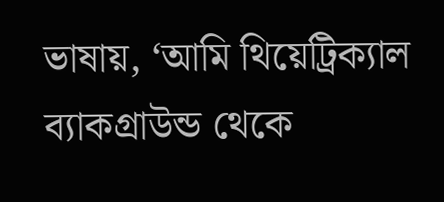ভাষায়, ‘আমি থিয়েট্রিক্যাল ব্যাকগ্রাউন্ড থেকে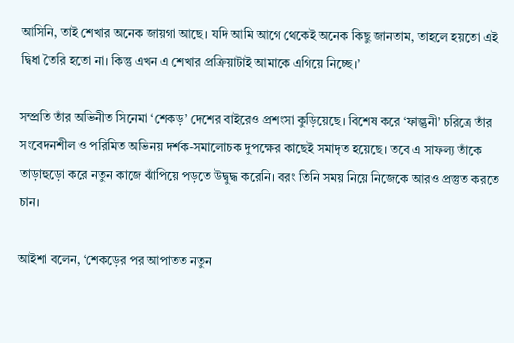আসিনি, তাই শেখার অনেক জায়গা আছে। যদি আমি আগে থেকেই অনেক কিছু জানতাম, তাহলে হয়তো এই দ্বিধা তৈরি হতো না। কিন্তু এখন এ শেখার প্রক্রিয়াটাই আমাকে এগিয়ে নিচ্ছে।’

সম্প্রতি তাঁর অভিনীত সিনেমা ‘শেকড়’ দেশের বাইরেও প্রশংসা কুড়িয়েছে। বিশেষ করে ‘ফাল্গুনী’ চরিত্রে তাঁর সংবেদনশীল ও পরিমিত অভিনয় দর্শক-সমালোচক দুপক্ষের কাছেই সমাদৃত হয়েছে। তবে এ সাফল্য তাঁকে তাড়াহুড়ো করে নতুন কাজে ঝাঁপিয়ে পড়তে উদ্বুদ্ধ করেনি। বরং তিনি সময় নিয়ে নিজেকে আরও প্রস্তুত করতে চান।

আইশা বলেন, ‘শেকড়ের পর আপাতত নতুন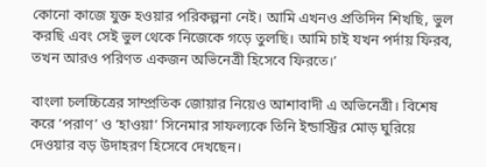কোনো কাজে যুক্ত হওয়ার পরিকল্পনা নেই। আমি এখনও প্রতিদিন শিখছি, ভুল করছি এবং সেই ভুল থেকে নিজেকে গড়ে তুলছি। আমি চাই যখন পর্দায় ফিরব, তখন আরও পরিণত একজন অভিনেত্রী হিসেবে ফিরতে।’

বাংলা চলচ্চিত্রের সাম্প্রতিক জোয়ার নিয়েও আশাবাদী এ অভিনেত্রী। বিশেষ করে ‘পরাণ’ ও ‘হাওয়া’ সিনেমার সাফল্যকে তিনি ইন্ডাস্ট্রির মোড় ঘুরিয়ে দেওয়ার বড় উদাহরণ হিসেবে দেখছেন।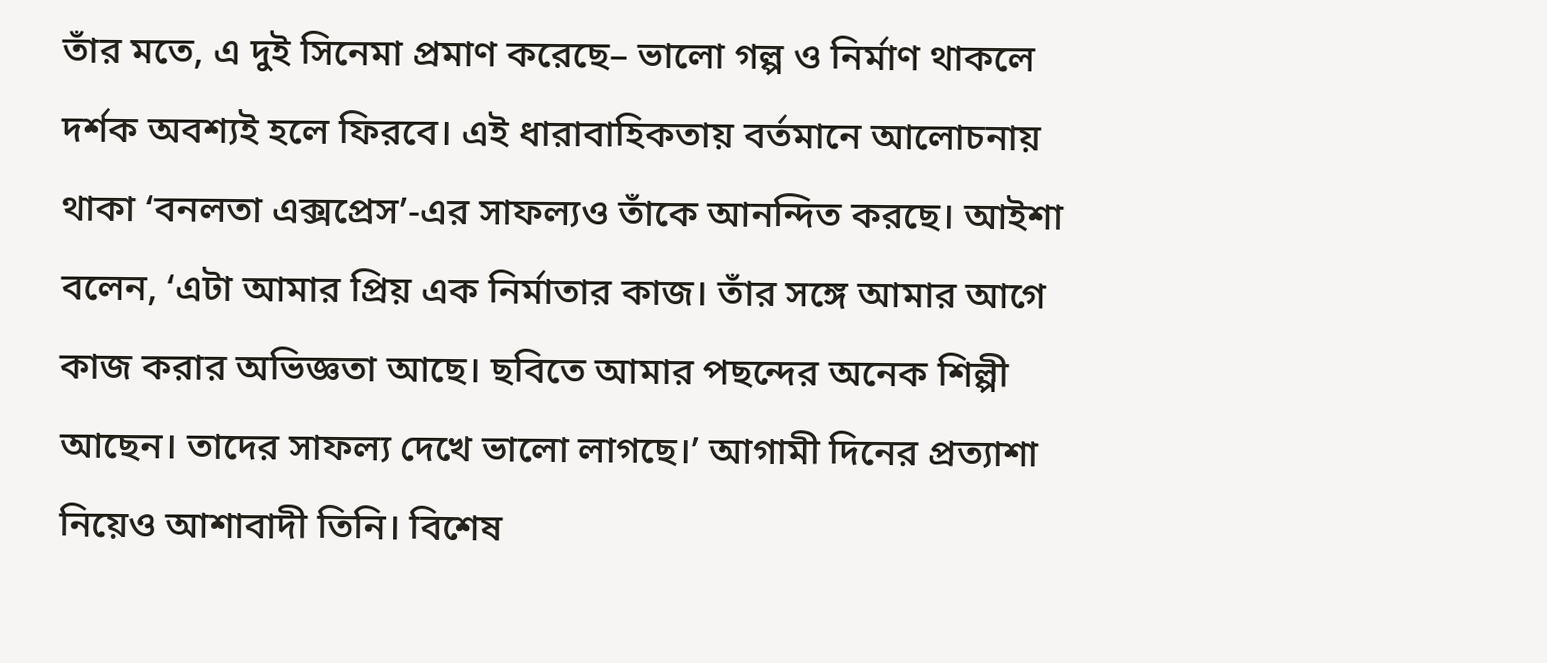তাঁর মতে, এ দুই সিনেমা প্রমাণ করেছে– ভালো গল্প ও নির্মাণ থাকলে দর্শক অবশ্যই হলে ফিরবে। এই ধারাবাহিকতায় বর্তমানে আলোচনায় থাকা ‘বনলতা এক্সপ্রেস’-এর সাফল্যও তাঁকে আনন্দিত করছে। আইশা বলেন, ‘এটা আমার প্রিয় এক নির্মাতার কাজ। তাঁর সঙ্গে আমার আগে কাজ করার অভিজ্ঞতা আছে। ছবিতে আমার পছন্দের অনেক শিল্পী আছেন। তাদের সাফল্য দেখে ভালো লাগছে।’ আগামী দিনের প্রত্যাশা নিয়েও আশাবাদী তিনি। বিশেষ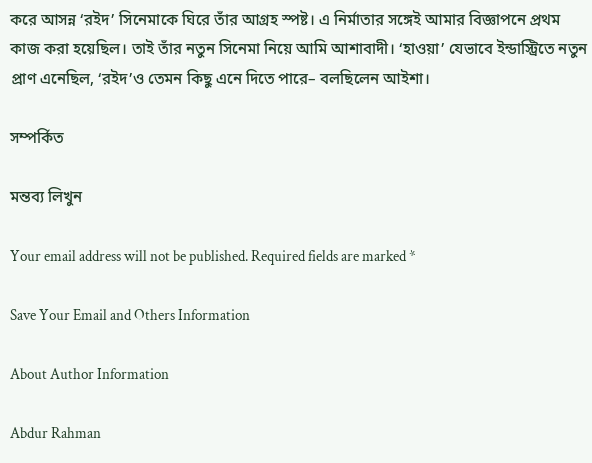করে আসন্ন ‘রইদ’ সিনেমাকে ঘিরে তাঁর আগ্রহ স্পষ্ট। এ নির্মাতার সঙ্গেই আমার বিজ্ঞাপনে প্রথম কাজ করা হয়েছিল। তাই তাঁর নতুন সিনেমা নিয়ে আমি আশাবাদী। ‘হাওয়া’ যেভাবে ইন্ডাস্ট্রিতে নতুন প্রাণ এনেছিল, ‘রইদ’ও তেমন কিছু এনে দিতে পারে– বলছিলেন আইশা।

সম্পর্কিত

মন্তব্য লিখুন

Your email address will not be published. Required fields are marked *

Save Your Email and Others Information

About Author Information

Abdur Rahman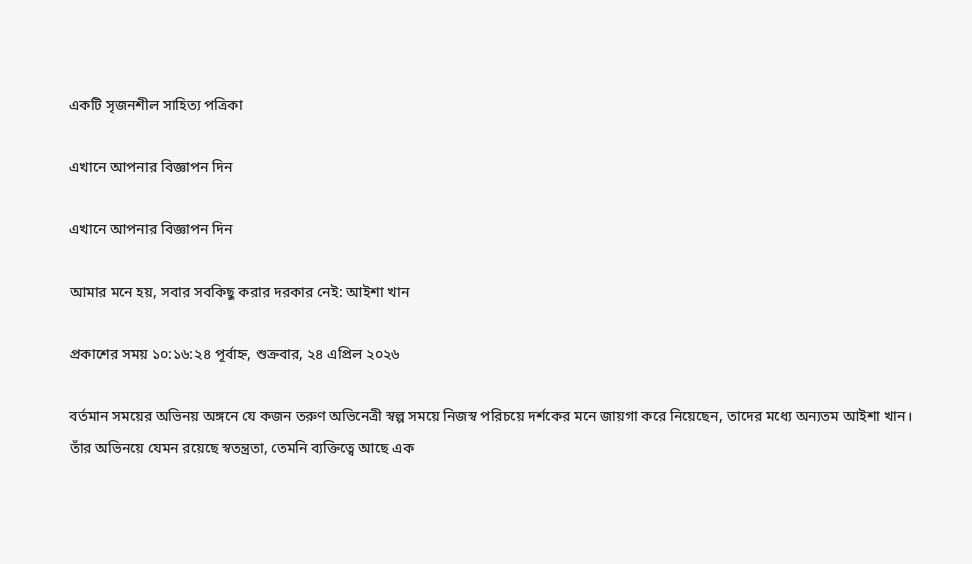একটি সৃজনশীল সাহিত্য পত্রিকা

এখানে আপনার বিজ্ঞাপন দিন

এখানে আপনার বিজ্ঞাপন দিন

আমার মনে হয়, সবার সবকিছু করার দরকার নেই: আইশা খান

প্রকাশের সময় ১০:১৬:২৪ পূর্বাহ্ন, শুক্রবার, ২৪ এপ্রিল ২০২৬

বর্তমান সময়ের অভিনয় অঙ্গনে যে কজন তরুণ অভিনেত্রী স্বল্প সময়ে নিজস্ব পরিচয়ে দর্শকের মনে জায়গা করে নিয়েছেন, তাদের মধ্যে অন্যতম আইশা খান। তাঁর অভিনয়ে যেমন রয়েছে স্বতন্ত্রতা, তেমনি ব্যক্তিত্বে আছে এক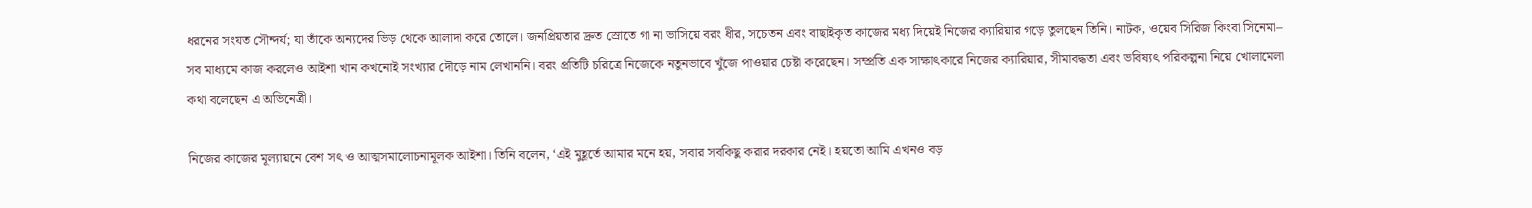ধরনের সংযত সৌন্দর্য; যা তাঁকে অন্যদের ভিড় থেকে আলাদা করে তোলে। জনপ্রিয়তার দ্রুত স্রোতে গা না ভাসিয়ে বরং ধীর, সচেতন এবং বাছাইকৃত কাজের মধ্য দিয়েই নিজের ক্যারিয়ার গড়ে তুলছেন তিনি। নাটক, ওয়েব সিরিজ কিংবা সিনেমা– সব মাধ্যমে কাজ করলেও আইশা খান কখনোই সংখ্যার দৌড়ে নাম লেখাননি। বরং প্রতিটি চরিত্রে নিজেকে নতুনভাবে খুঁজে পাওয়ার চেষ্টা করেছেন। সম্প্রতি এক সাক্ষাৎকারে নিজের ক্যারিয়ার, সীমাবদ্ধতা এবং ভবিষ্যৎ পরিকল্পনা নিয়ে খোলামেলা কথা বলেছেন এ অভিনেত্রী।

নিজের কাজের মূল্যায়নে বেশ সৎ ও আত্মসমালোচনামূলক আইশা। তিনি বলেন, ‘এই মুহূর্তে আমার মনে হয়, সবার সবকিছু করার দরকার নেই। হয়তো আমি এখনও বড়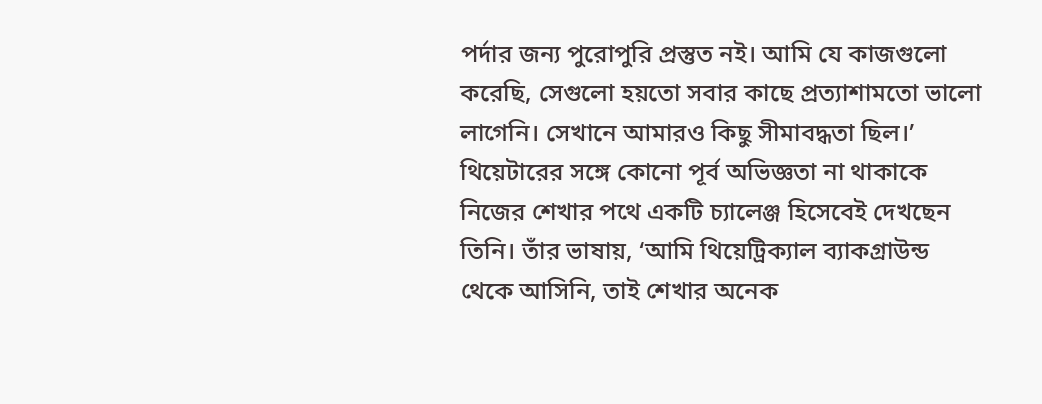পর্দার জন্য পুরোপুরি প্রস্তুত নই। আমি যে কাজগুলো করেছি, সেগুলো হয়তো সবার কাছে প্রত্যাশামতো ভালো লাগেনি। সেখানে আমারও কিছু সীমাবদ্ধতা ছিল।’ থিয়েটারের সঙ্গে কোনো পূর্ব অভিজ্ঞতা না থাকাকে নিজের শেখার পথে একটি চ্যালেঞ্জ হিসেবেই দেখছেন তিনি। তাঁর ভাষায়, ‘আমি থিয়েট্রিক্যাল ব্যাকগ্রাউন্ড থেকে আসিনি, তাই শেখার অনেক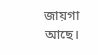জায়গা আছে।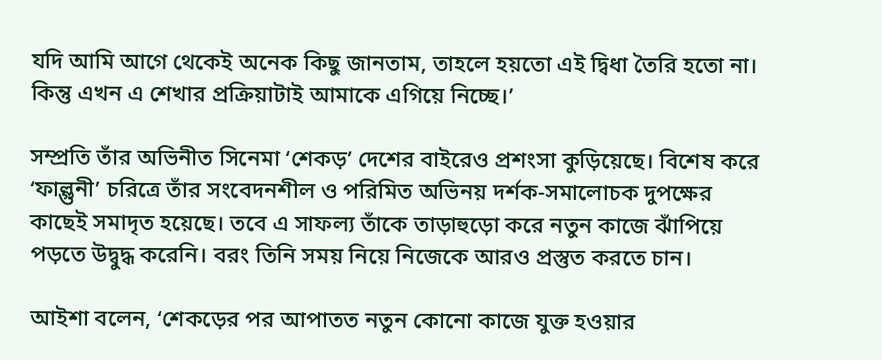যদি আমি আগে থেকেই অনেক কিছু জানতাম, তাহলে হয়তো এই দ্বিধা তৈরি হতো না। কিন্তু এখন এ শেখার প্রক্রিয়াটাই আমাকে এগিয়ে নিচ্ছে।’

সম্প্রতি তাঁর অভিনীত সিনেমা ‘শেকড়’ দেশের বাইরেও প্রশংসা কুড়িয়েছে। বিশেষ করে ‘ফাল্গুনী’ চরিত্রে তাঁর সংবেদনশীল ও পরিমিত অভিনয় দর্শক-সমালোচক দুপক্ষের কাছেই সমাদৃত হয়েছে। তবে এ সাফল্য তাঁকে তাড়াহুড়ো করে নতুন কাজে ঝাঁপিয়ে পড়তে উদ্বুদ্ধ করেনি। বরং তিনি সময় নিয়ে নিজেকে আরও প্রস্তুত করতে চান।

আইশা বলেন, ‘শেকড়ের পর আপাতত নতুন কোনো কাজে যুক্ত হওয়ার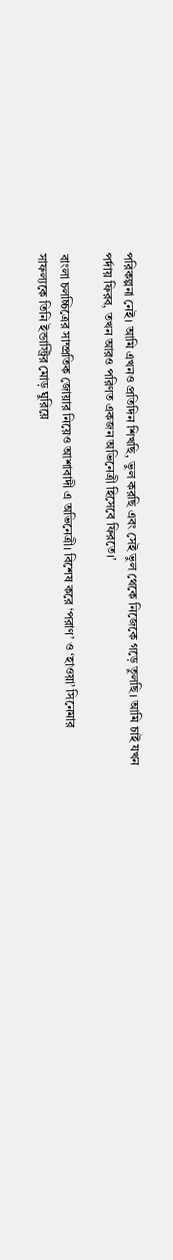পরিকল্পনা নেই। আমি এখনও প্রতিদিন শিখছি, ভুল করছি এবং সেই ভুল থেকে নিজেকে গড়ে তুলছি। আমি চাই যখন পর্দায় ফিরব, তখন আরও পরিণত একজন অভিনেত্রী হিসেবে ফিরতে।’

বাংলা চলচ্চিত্রের সাম্প্রতিক জোয়ার নিয়েও আশাবাদী এ অভিনেত্রী। বিশেষ করে ‘পরাণ’ ও ‘হাওয়া’ সিনেমার সাফল্যকে তিনি ইন্ডাস্ট্রির মোড় ঘুরিয়ে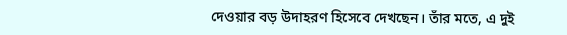দেওয়ার বড় উদাহরণ হিসেবে দেখছেন। তাঁর মতে, এ দুই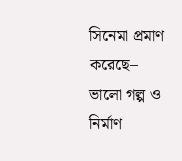সিনেমা প্রমাণ করেছে– ভালো গল্প ও নির্মাণ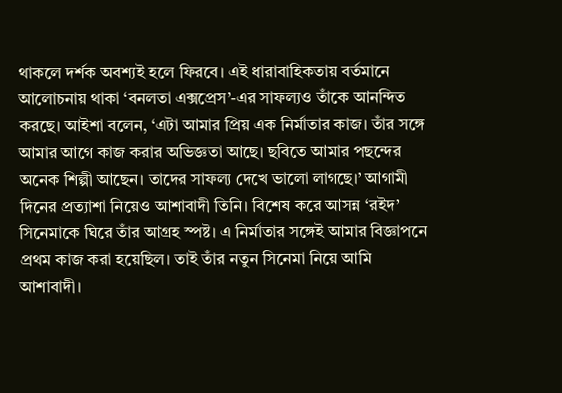থাকলে দর্শক অবশ্যই হলে ফিরবে। এই ধারাবাহিকতায় বর্তমানে আলোচনায় থাকা ‘বনলতা এক্সপ্রেস’-এর সাফল্যও তাঁকে আনন্দিত করছে। আইশা বলেন, ‘এটা আমার প্রিয় এক নির্মাতার কাজ। তাঁর সঙ্গে আমার আগে কাজ করার অভিজ্ঞতা আছে। ছবিতে আমার পছন্দের অনেক শিল্পী আছেন। তাদের সাফল্য দেখে ভালো লাগছে।’ আগামী দিনের প্রত্যাশা নিয়েও আশাবাদী তিনি। বিশেষ করে আসন্ন ‘রইদ’ সিনেমাকে ঘিরে তাঁর আগ্রহ স্পষ্ট। এ নির্মাতার সঙ্গেই আমার বিজ্ঞাপনে প্রথম কাজ করা হয়েছিল। তাই তাঁর নতুন সিনেমা নিয়ে আমি আশাবাদী।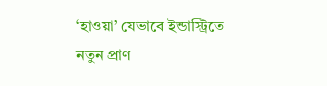‘হাওয়া’ যেভাবে ইন্ডাস্ট্রিতে নতুন প্রাণ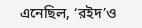এনেছিল, ‘রইদ’ও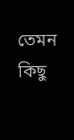তেমন কিছু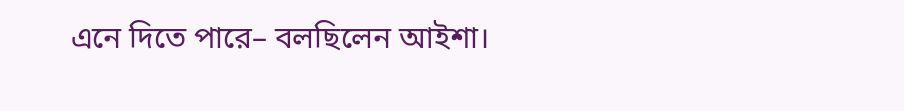এনে দিতে পারে– বলছিলেন আইশা।